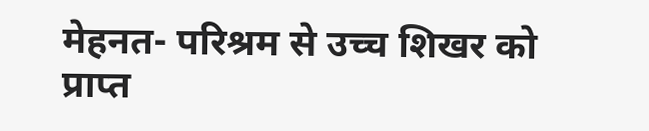मेहनत- परिश्रम से उच्च शिखर को प्राप्त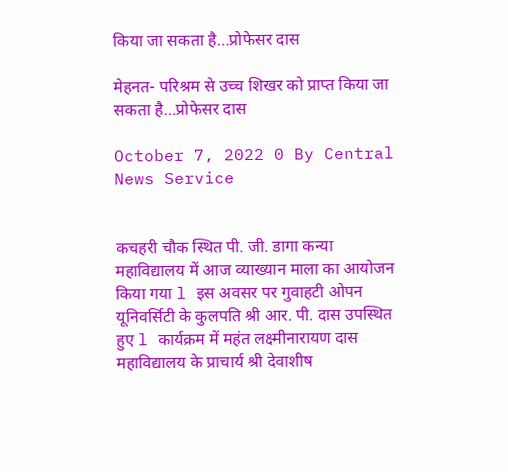किया जा सकता है…प्रोफेसर दास

मेहनत- परिश्रम से उच्च शिखर को प्राप्त किया जा सकता है…प्रोफेसर दास

October 7, 2022 0 By Central News Service


कचहरी चौक स्थित पी. जी. डागा कन्या महाविद्यालय में आज व्याख्यान माला का आयोजन किया गया l इस अवसर पर गुवाहटी ओपन यूनिवर्सिटी के कुलपति श्री आर. पी. दास उपस्थित हुए l कार्यक्रम में महंत लक्ष्मीनारायण दास महाविद्यालय के प्राचार्य श्री देवाशीष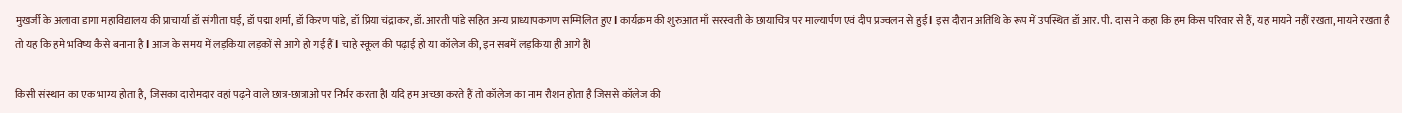मुखर्जी के अलावा डागा महाविद्यालय की प्राचार्या डॉ संगीता घई, डॉ पद्मा शर्मा, डॉ किरण पांडे, डॉ प्रिया चंद्राकर, डॉ. आरती पांडे सहित अन्य प्राध्यापकगण सम्मिलित हुए l कार्यक्रम की शुरुआत माँ सरस्वती के छायाचित्र पर माल्यार्पण एवं दीप प्रज्वलन से हुई l इस दौरान अतिथि के रूप में उपस्थित डॉ आर. पी. दास ने कहा कि हम किस परिवार से हैं, यह मायने नहीं रखता, मायने रखता है तो यह कि हमे भविष्य कैसे बनाना है l आज के समय में लड़किया लड़कों से आगे हो गई हैं l चाहे स्कूल की पढ़ाई हो या कॉलेज की, इन सबमें लड़किया ही आगे हैंI

किसी संस्थान का एक भाग्य होता है, जिसका दारोमदार वहां पढ़ने वाले छात्र-छात्राओ पर निर्भर करता हैI यदि हम अच्छा करते हैं तो कॉलेज का नाम रौशन होता है जिससे कॉलेज की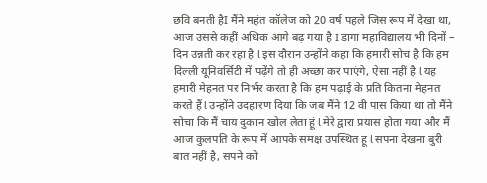छवि बनती हैI मैंने महंत कॉलेज को 20 वर्ष पहले जिस रूप में देखा था, आज उससे कहीं अधिक आगे बढ़ गया है I डागा महाविद्यालय भी दिनों – दिन उन्नती कर रहा है l इस दौरान उन्होंने कहा कि हमारी सोच है कि हम दिल्ली यूनिवर्सिटी में पढ़ेंगे तो ही अच्छा कर पाएंगे, ऐसा नहीं है l यह हमारी मेहनत पर निर्भर करता है कि हम पढ़ाई के प्रति कितना मेहनत करते हैं l उन्होंने उदहारण दिया कि जब मैंने 12 वी पास किया था तो मैंने सोचा कि मैं चाय दुकान खोल लेता हूं l मेरे द्वारा प्रयास होता गया और मैं आज कुलपति के रूप में आपके समक्ष उपस्थित हू l सपना देखना बुरी बात नहीं है, सपने को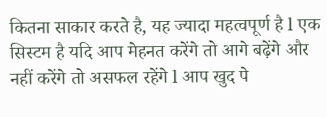कितना साकार करते है, यह ज्यादा महत्वपूर्ण है l एक सिस्टम है यदि आप मेहनत करेंगे तो आगे बढ़ेंगे और नहीं करेंगे तो असफल रहेंगे l आप खुद पे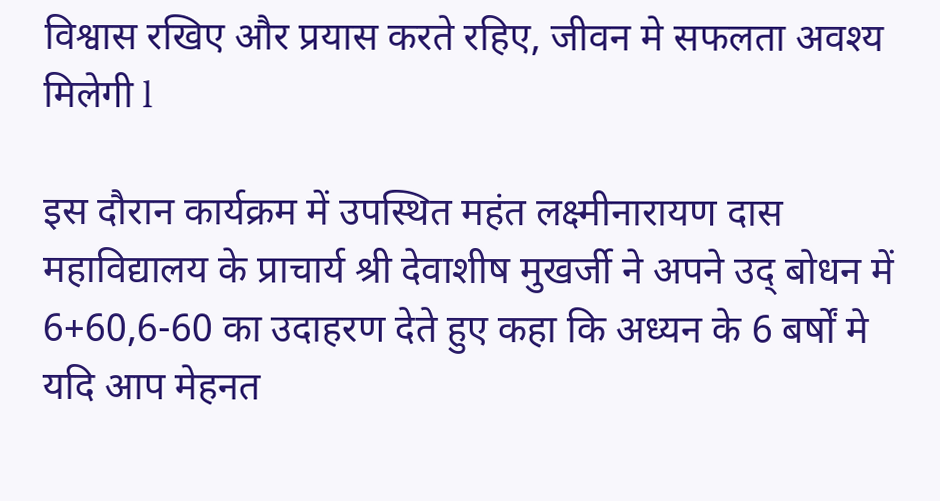विश्वास रखिए और प्रयास करते रहिए, जीवन मे सफलता अवश्य मिलेगी l

इस दौरान कार्यक्रम में उपस्थित महंत लक्ष्मीनारायण दास महाविद्यालय के प्राचार्य श्री देवाशीष मुखर्जी ने अपने उद् बोधन में 6+60,6-60 का उदाहरण देते हुए कहा कि अध्यन के 6 बर्षों मे यदि आप मेहनत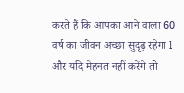करते हैं कि आपका आने वाला 60 वर्ष का जीवन अच्छा सुदृढ़ रहेगा l और यदि मेहनत नहीं करेंगे तो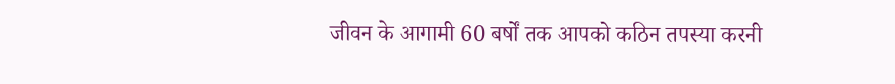जीवन के आगामी 60 बर्षों तक आपको कठिन तपस्या करनी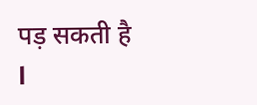पड़ सकती है l